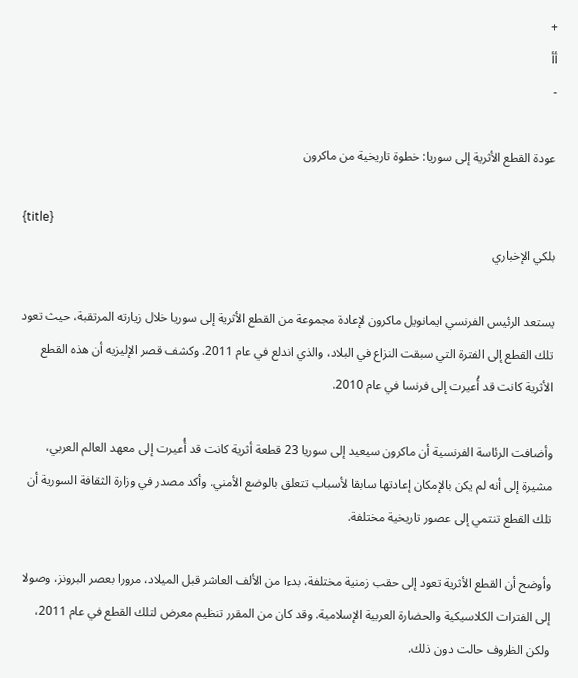+
أأ
-

عودة القطع الأثرية إلى سوريا: خطوة تاريخية من ماكرون

{title}
بلكي الإخباري

يستعد الرئيس الفرنسي ايمانويل ماكرون لإعادة مجموعة من القطع الأثرية إلى سوريا خلال زيارته المرتقبة، حيث تعود تلك القطع إلى الفترة التي سبقت النزاع في البلاد، والذي اندلع في عام 2011. وكشف قصر الإليزيه أن هذه القطع الأثرية كانت قد أُعيرت إلى فرنسا في عام 2010.

وأضافت الرئاسة الفرنسية أن ماكرون سيعيد إلى سوريا 23 قطعة أثرية كانت قد أُعيرت إلى معهد العالم العربي، مشيرة إلى أنه لم يكن بالإمكان إعادتها سابقا لأسباب تتعلق بالوضع الأمني. وأكد مصدر في وزارة الثقافة السورية أن تلك القطع تنتمي إلى عصور تاريخية مختلفة.

وأوضح أن القطع الأثرية تعود إلى حقب زمنية مختلفة، بدءا من الألف العاشر قبل الميلاد، مرورا بعصر البرونز، وصولا إلى الفترات الكلاسيكية والحضارة العربية الإسلامية. وقد كان من المقرر تنظيم معرض لتلك القطع في عام 2011، ولكن الظروف حالت دون ذلك.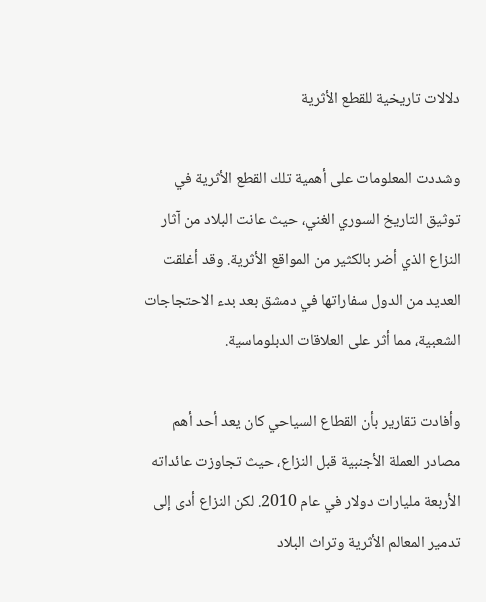دلالات تاريخية للقطع الأثرية

وشددت المعلومات على أهمية تلك القطع الأثرية في توثيق التاريخ السوري الغني، حيث عانت البلاد من آثار النزاع الذي أضر بالكثير من المواقع الأثرية. وقد أغلقت العديد من الدول سفاراتها في دمشق بعد بدء الاحتجاجات الشعبية، مما أثر على العلاقات الدبلوماسية.

وأفادت تقارير بأن القطاع السياحي كان يعد أحد أهم مصادر العملة الأجنبية قبل النزاع، حيث تجاوزت عائداته الأربعة مليارات دولار في عام 2010. لكن النزاع أدى إلى تدمير المعالم الأثرية وتراث البلاد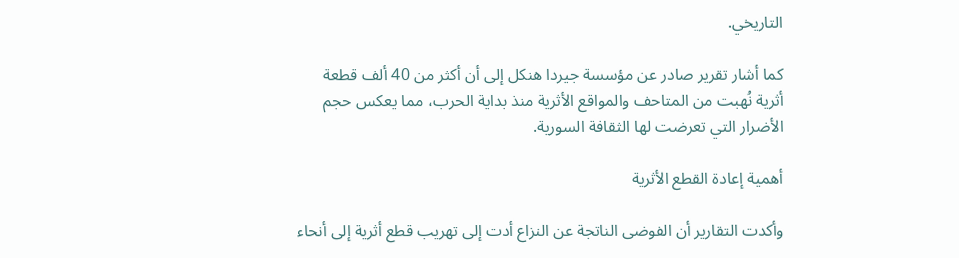التاريخي.

كما أشار تقرير صادر عن مؤسسة جيردا هنكل إلى أن أكثر من 40 ألف قطعة أثرية نُهبت من المتاحف والمواقع الأثرية منذ بداية الحرب، مما يعكس حجم الأضرار التي تعرضت لها الثقافة السورية.

أهمية إعادة القطع الأثرية

وأكدت التقارير أن الفوضى الناتجة عن النزاع أدت إلى تهريب قطع أثرية إلى أنحاء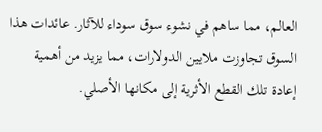العالم، مما ساهم في نشوء سوق سوداء للآثار. عائدات هذا السوق تجاوزت ملايين الدولارات، مما يزيد من أهمية إعادة تلك القطع الأثرية إلى مكانها الأصلي.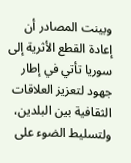وبينت المصادر أن إعادة القطع الأثرية إلى سوريا تأتي في إطار جهود لتعزيز العلاقات الثقافية بين البلدين، ولتسليط الضوء على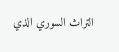التراث السوري الذي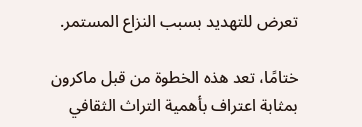تعرض للتهديد بسبب النزاع المستمر.

ختامًا، تعد هذه الخطوة من قبل ماكرون بمثابة اعتراف بأهمية التراث الثقافي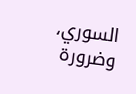السوري، وضرورة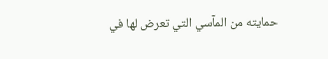حمايته من المآسي التي تعرض لها في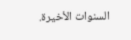السنوات الأخيرة.